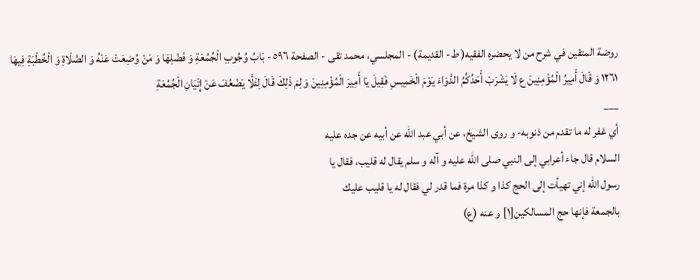روضة المتقين في شرح من لا يحضره الفقيه( ط- القديمة) - المجلسي، محمد تقى - الصفحة ٥٩٦ - بَابُ وُجُوبِ الْجُمُعَةِ وَ فَضْلِهَا وَ مَنْ وُضِعَتْ عَنْهُ وَ الصَّلَاةِ وَ الْخُطْبَةِ فِيهَا
١٢٦١ وَ قَالَ أَمِيرُ الْمُؤْمِنِينَ ع لَا يَشْرَبْ أَحَدُكُمُ الدَّوَاءَ يَوْمَ الْخَمِيسِ فَقِيلَ يَا أَمِيرَ الْمُؤْمِنِينَ وَ لِمَ ذَلِكَ قَالَ لِئَلَّا يَضْعُفَ عَنْ إِتْيَانِ الْجُمُعَةِ
___
أي غفر له ما تقدم من ذنوبه- و روى الشيخ، عن أبي عبد الله عن أبيه عن جده عليه
السلام قال جاء أعرابي إلى النبي صلى الله عليه و آله و سلم يقال له قليب، فقال يا
رسول الله إني تهيأت إلى الحج كذا و كذا مرة فما قدر لي فقال له يا قليب عليك
بالجمعة فإنها حج المسالكين[١] و عنه (ع)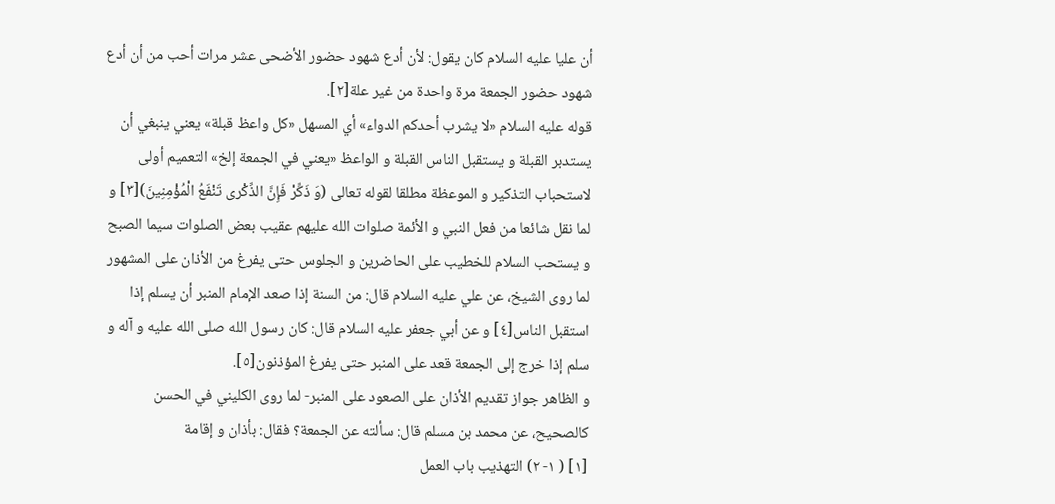أن عليا عليه السلام كان يقول: لأن أدع شهود حضور الأضحى عشر مرات أحب من أن أدع
شهود حضور الجمعة مرة واحدة من غير علة[٢].
قوله عليه السلام «لا يشرب أحدكم الدواء» أي المسهل «كل واعظ قبلة» يعني ينبغي أن يستدبر القبلة و يستقبل الناس القبلة و الواعظ «يعني في الجمعة إلخ» التعميم أولى لاستحباب التذكير و الموعظة مطلقا لقوله تعالى (وَ ذَكِّرْ فَإِنَّ الذِّكْرى تَنْفَعُ الْمُؤْمِنِينَ)[٣] و لما نقل شائعا من فعل النبي و الأئمة صلوات الله عليهم عقيب بعض الصلوات سيما الصبح و يستحب السلام للخطيب على الحاضرين و الجلوس حتى يفرغ من الأذان على المشهور لما روى الشيخ، عن علي عليه السلام قال: من السنة إذا صعد الإمام المنبر أن يسلم إذا استقبل الناس[٤] و عن أبي جعفر عليه السلام قال: كان رسول الله صلى الله عليه و آله و سلم إذا خرج إلى الجمعة قعد على المنبر حتى يفرغ المؤذنون[٥].
و الظاهر جواز تقديم الأذان على الصعود على المنبر- لما روى الكليني في الحسن كالصحيح، عن محمد بن مسلم قال: سألته عن الجمعة؟ فقال: بأذان و إقامة
[١] ( ١- ٢) التهذيب باب العمل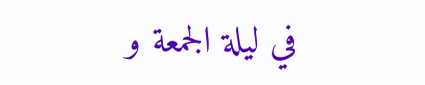في ليلة الجمعة و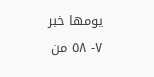يومها خبر ٧- ٥٨ من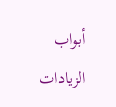أبواب الزيادات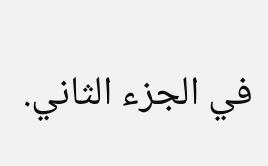في الجزء الثاني.